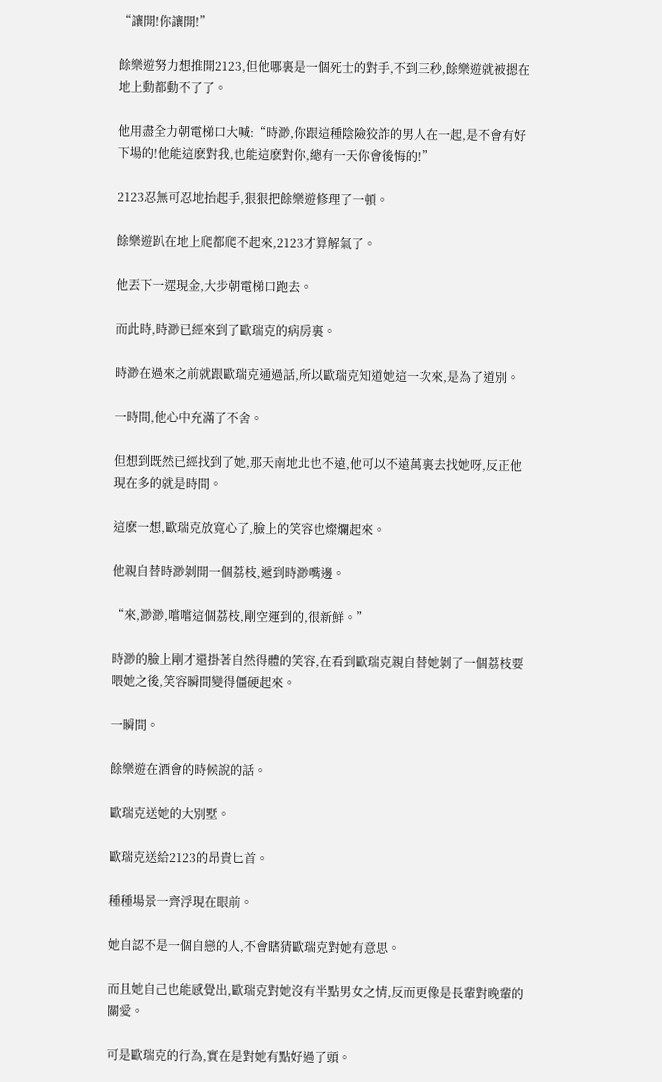“讓開!你讓開!”

餘樂遊努力想推開2123,但他哪裏是一個死士的對手,不到三秒,餘樂遊就被摁在地上動都動不了了。

他用盡全力朝電梯口大喊:“時渺,你跟這種陰險狡詐的男人在一起,是不會有好下場的!他能這麽對我,也能這麽對你,總有一天你會後悔的!”

2123忍無可忍地抬起手,狠狠把餘樂遊修理了一頓。

餘樂遊趴在地上爬都爬不起來,2123才算解氣了。

他丟下一遝現金,大步朝電梯口跑去。

而此時,時渺已經來到了歐瑞克的病房裏。

時渺在過來之前就跟歐瑞克通過話,所以歐瑞克知道她這一次來,是為了道別。

一時間,他心中充滿了不舍。

但想到既然已經找到了她,那天南地北也不遠,他可以不遠萬裏去找她呀,反正他現在多的就是時間。

這麽一想,歐瑞克放寬心了,臉上的笑容也燦爛起來。

他親自替時渺剝開一個荔枝,遞到時渺嘴邊。

“來,渺渺,嚐嚐這個荔枝,剛空運到的,很新鮮。”

時渺的臉上剛才還掛著自然得體的笑容,在看到歐瑞克親自替她剝了一個荔枝要喂她之後,笑容瞬間變得僵硬起來。

一瞬間。

餘樂遊在酒會的時候說的話。

歐瑞克送她的大別墅。

歐瑞克送給2123的昂貴匕首。

種種場景一齊浮現在眼前。

她自認不是一個自戀的人,不會瞎猜歐瑞克對她有意思。

而且她自己也能感覺出,歐瑞克對她沒有半點男女之情,反而更像是長輩對晚輩的關愛。

可是歐瑞克的行為,實在是對她有點好過了頭。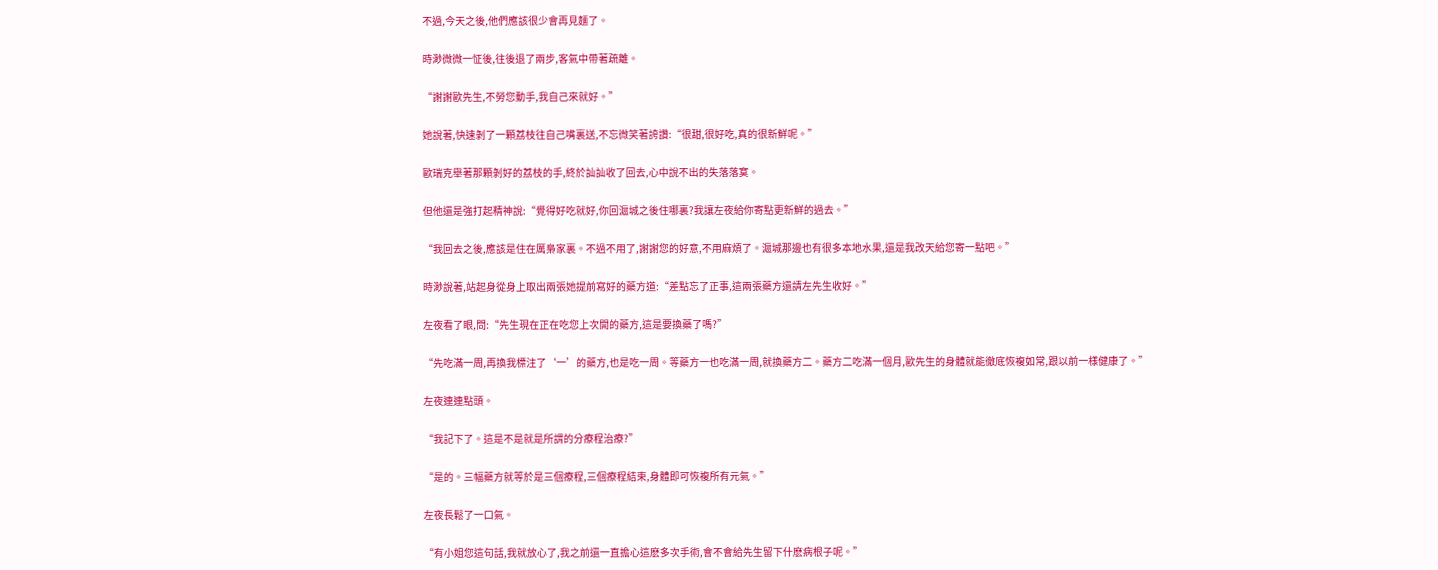不過,今天之後,他們應該很少會再見麵了。

時渺微微一怔後,往後退了兩步,客氣中帶著疏離。

“謝謝歐先生,不勞您動手,我自己來就好。”

她說著,快速剝了一顆荔枝往自己嘴裏送,不忘微笑著誇讚:“很甜,很好吃,真的很新鮮呢。”

歐瑞克舉著那顆剝好的荔枝的手,終於訕訕收了回去,心中說不出的失落落寞。

但他還是強打起精神說:“覺得好吃就好,你回滬城之後住哪裏?我讓左夜給你寄點更新鮮的過去。”

“我回去之後,應該是住在厲梟家裏。不過不用了,謝謝您的好意,不用麻煩了。滬城那邊也有很多本地水果,還是我改天給您寄一點吧。”

時渺說著,站起身從身上取出兩張她提前寫好的藥方道:“差點忘了正事,這兩張藥方還請左先生收好。”

左夜看了眼,問:“先生現在正在吃您上次開的藥方,這是要換藥了嗎?”

“先吃滿一周,再換我標注了‘一’的藥方,也是吃一周。等藥方一也吃滿一周,就換藥方二。藥方二吃滿一個月,歐先生的身體就能徹底恢複如常,跟以前一樣健康了。”

左夜連連點頭。

“我記下了。這是不是就是所謂的分療程治療?”

“是的。三幅藥方就等於是三個療程,三個療程結束,身體即可恢複所有元氣。”

左夜長鬆了一口氣。

“有小姐您這句話,我就放心了,我之前還一直擔心這麽多次手術,會不會給先生留下什麽病根子呢。”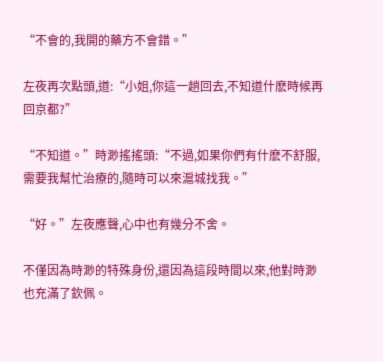“不會的,我開的藥方不會錯。”

左夜再次點頭,道:“小姐,你這一趟回去,不知道什麽時候再回京都?”

“不知道。”時渺搖搖頭:“不過,如果你們有什麽不舒服,需要我幫忙治療的,隨時可以來滬城找我。”

“好。”左夜應聲,心中也有幾分不舍。

不僅因為時渺的特殊身份,還因為這段時間以來,他對時渺也充滿了欽佩。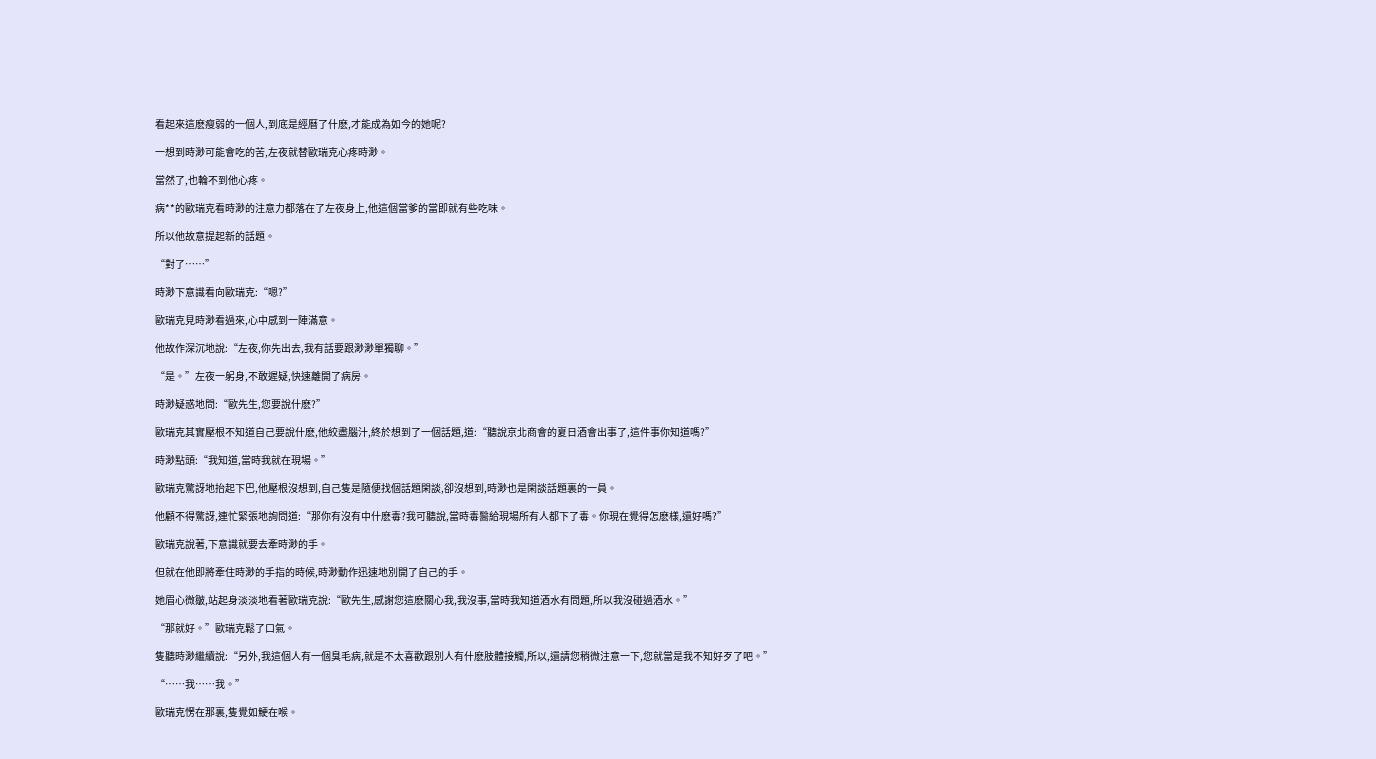看起來這麽瘦弱的一個人,到底是經曆了什麽,才能成為如今的她呢?

一想到時渺可能會吃的苦,左夜就替歐瑞克心疼時渺。

當然了,也輪不到他心疼。

病**的歐瑞克看時渺的注意力都落在了左夜身上,他這個當爹的當即就有些吃味。

所以他故意提起新的話題。

“對了……”

時渺下意識看向歐瑞克:“嗯?”

歐瑞克見時渺看過來,心中感到一陣滿意。

他故作深沉地說:“左夜,你先出去,我有話要跟渺渺單獨聊。”

“是。”左夜一躬身,不敢遲疑,快速離開了病房。

時渺疑惑地問:“歐先生,您要說什麽?”

歐瑞克其實壓根不知道自己要說什麽,他絞盡腦汁,終於想到了一個話題,道:“聽說京北商會的夏日酒會出事了,這件事你知道嗎?”

時渺點頭:“我知道,當時我就在現場。”

歐瑞克驚訝地抬起下巴,他壓根沒想到,自己隻是隨便找個話題閑談,卻沒想到,時渺也是閑談話題裏的一員。

他顧不得驚訝,連忙緊張地詢問道:“那你有沒有中什麽毒?我可聽說,當時毒醫給現場所有人都下了毒。你現在覺得怎麽樣,還好嗎?”

歐瑞克說著,下意識就要去牽時渺的手。

但就在他即將牽住時渺的手指的時候,時渺動作迅速地別開了自己的手。

她眉心微皺,站起身淡淡地看著歐瑞克說:“歐先生,感謝您這麽關心我,我沒事,當時我知道酒水有問題,所以我沒碰過酒水。”

“那就好。”歐瑞克鬆了口氣。

隻聽時渺繼續說:“另外,我這個人有一個臭毛病,就是不太喜歡跟別人有什麽肢體接觸,所以,還請您稍微注意一下,您就當是我不知好歹了吧。”

“……我……我。”

歐瑞克愣在那裏,隻覺如鯁在喉。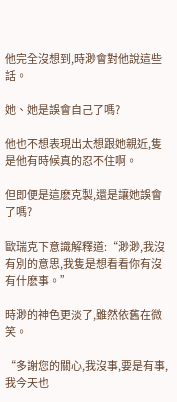他完全沒想到,時渺會對他說這些話。

她、她是誤會自己了嗎?

他也不想表現出太想跟她親近,隻是他有時候真的忍不住啊。

但即便是這麽克製,還是讓她誤會了嗎?

歐瑞克下意識解釋道:“渺渺,我沒有別的意思,我隻是想看看你有沒有什麽事。”

時渺的神色更淡了,雖然依舊在微笑。

“多謝您的關心,我沒事,要是有事,我今天也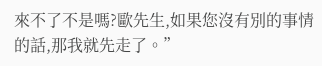來不了不是嗎?歐先生,如果您沒有別的事情的話,那我就先走了。”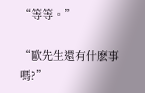“等等。”

“歐先生還有什麽事嗎?”